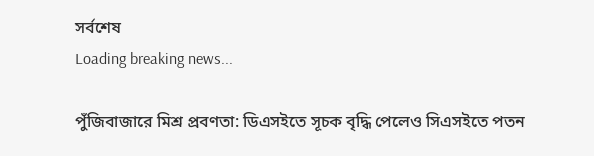সর্বশেষ
Loading breaking news...

পুঁজিবাজারে মিশ্র প্রবণতা: ডিএসইতে সূচক বৃদ্ধি পেলেও সিএসইতে পতন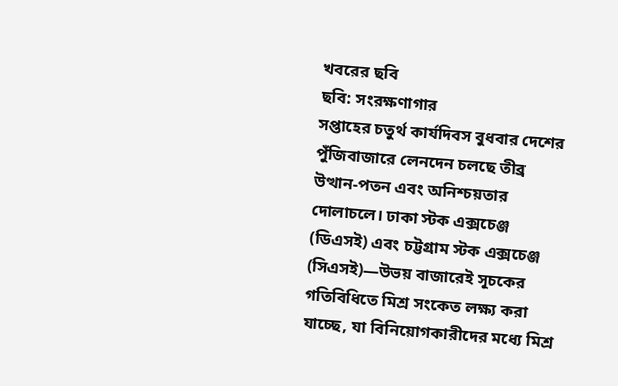খবরের ছবি
ছবি: সংরক্ষণাগার
সপ্তাহের চতুর্থ কার্যদিবস বুধবার দেশের পুঁজিবাজারে লেনদেন চলছে তীব্র উত্থান-পতন এবং অনিশ্চয়তার দোলাচলে। ঢাকা স্টক এক্সচেঞ্জ (ডিএসই) এবং চট্টগ্রাম স্টক এক্সচেঞ্জ (সিএসই)—উভয় বাজারেই সূচকের গতিবিধিতে মিশ্র সংকেত লক্ষ্য করা যাচ্ছে, যা বিনিয়োগকারীদের মধ্যে মিশ্র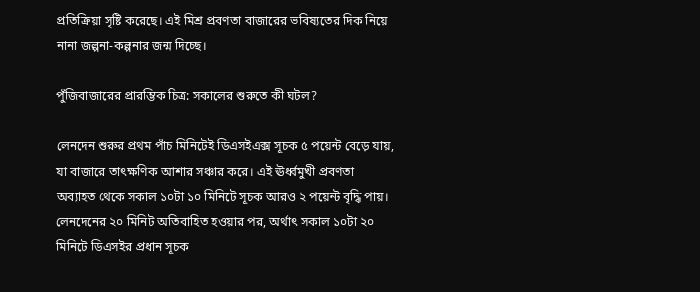প্রতিক্রিয়া সৃষ্টি করেছে। এই মিশ্র প্রবণতা বাজারের ভবিষ্যতের দিক নিয়ে নানা জল্পনা-কল্পনার জন্ম দিচ্ছে।

পুঁজিবাজারের প্রারম্ভিক চিত্র: সকালের শুরুতে কী ঘটল?

লেনদেন শুরুর প্রথম পাঁচ মিনিটেই ডিএসইএক্স সূচক ৫ পয়েন্ট বেড়ে যায়, যা বাজারে তাৎক্ষণিক আশার সঞ্চার করে। এই ঊর্ধ্বমুখী প্রবণতা অব্যাহত থেকে সকাল ১০টা ১০ মিনিটে সূচক আরও ২ পয়েন্ট বৃদ্ধি পায়। লেনদেনের ২০ মিনিট অতিবাহিত হওয়ার পর, অর্থাৎ সকাল ১০টা ২০ মিনিটে ডিএসইর প্রধান সূচক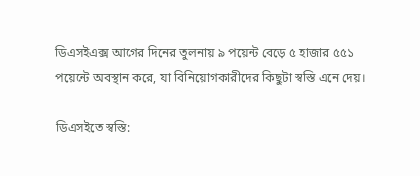ডিএসইএক্স আগের দিনের তুলনায় ৯ পয়েন্ট বেড়ে ৫ হাজার ৫৫১ পয়েন্টে অবস্থান করে, যা বিনিয়োগকারীদের কিছুটা স্বস্তি এনে দেয়।

ডিএসইতে স্বস্তি: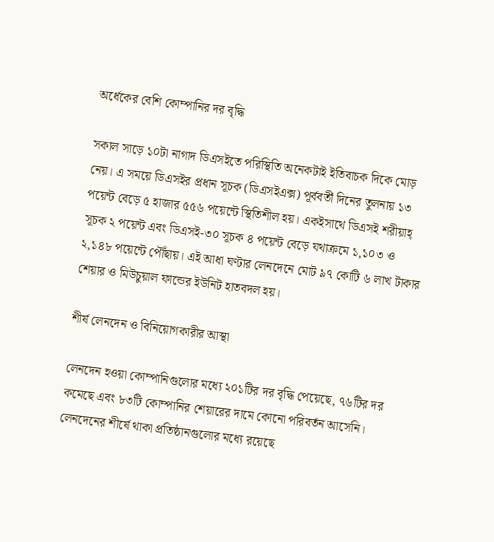অর্ধেকের বেশি কোম্পানির দর বৃদ্ধি

সকাল সাড়ে ১০টা নাগাদ ডিএসইতে পরিস্থিতি অনেকটাই ইতিবাচক দিকে মোড় নেয়। এ সময়ে ডিএসইর প্রধান সূচক (ডিএসইএক্স) পূর্ববর্তী দিনের তুলনায় ১৩ পয়েন্ট বেড়ে ৫ হাজার ৫৫৬ পয়েন্টে স্থিতিশীল হয়। একইসাথে ডিএসই শরীয়াহ্ সূচক ২ পয়েন্ট এবং ডিএসই-৩০ সূচক ৪ পয়েন্ট বেড়ে যথাক্রমে ১,১০৩ ও ২,১৪৮ পয়েন্টে পৌঁছায়। এই আধা ঘণ্টার লেনদেনে মোট ৯৭ কোটি ৬ লাখ টাকার শেয়ার ও মিউচুয়াল ফান্ডের ইউনিট হাতবদল হয়।

শীর্ষ লেনদেন ও বিনিয়োগকারীর আস্থা

লেনদেন হওয়া কোম্পানিগুলোর মধ্যে ২০১টির দর বৃদ্ধি পেয়েছে, ৭৬টির দর কমেছে এবং ৮৩টি কোম্পানির শেয়ারের দামে কোনো পরিবর্তন আসেনি। লেনদেনের শীর্ষে থাকা প্রতিষ্ঠানগুলোর মধ্যে রয়েছে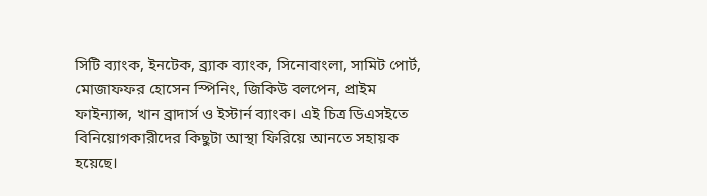সিটি ব্যাংক, ইনটেক, ব্র্যাক ব্যাংক, সিনোবাংলা, সামিট পোর্ট, মোজাফফর হোসেন স্পিনিং, জিকিউ বলপেন, প্রাইম ফাইন্যান্স, খান ব্রাদার্স ও ইস্টার্ন ব্যাংক। এই চিত্র ডিএসইতে বিনিয়োগকারীদের কিছুটা আস্থা ফিরিয়ে আনতে সহায়ক হয়েছে।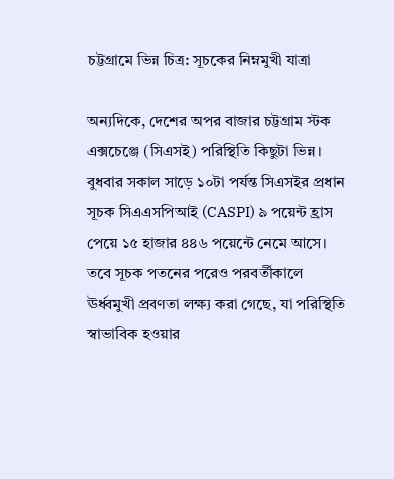চট্টগ্রামে ভিন্ন চিত্র: সূচকের নিম্নমুখী যাত্রা

অন্যদিকে, দেশের অপর বাজার চট্টগ্রাম স্টক এক্সচেঞ্জে (সিএসই) পরিস্থিতি কিছুটা ভিন্ন। বুধবার সকাল সাড়ে ১০টা পর্যন্ত সিএসইর প্রধান সূচক সিএএসপিআই (CASPI) ৯ পয়েন্ট হ্রাস পেয়ে ১৫ হাজার ৪৪৬ পয়েন্টে নেমে আসে। তবে সূচক পতনের পরেও পরবর্তীকালে ঊর্ধ্বমুখী প্রবণতা লক্ষ্য করা গেছে, যা পরিস্থিতি স্বাভাবিক হওয়ার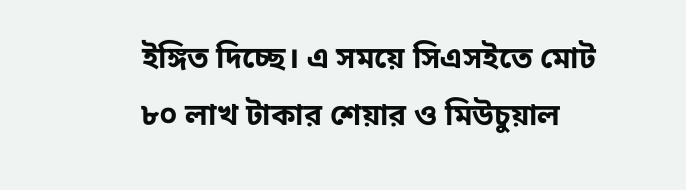ইঙ্গিত দিচ্ছে। এ সময়ে সিএসইতে মোট ৮০ লাখ টাকার শেয়ার ও মিউচুয়াল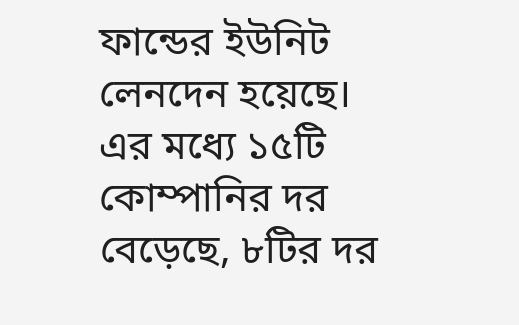ফান্ডের ইউনিট লেনদেন হয়েছে। এর মধ্যে ১৫টি কোম্পানির দর বেড়েছে, ৮টির দর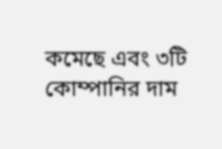কমেছে এবং ৩টি কোম্পানির দাম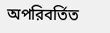অপরিবর্তিত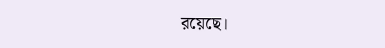রয়েছে।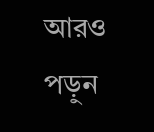আরও পড়ুন